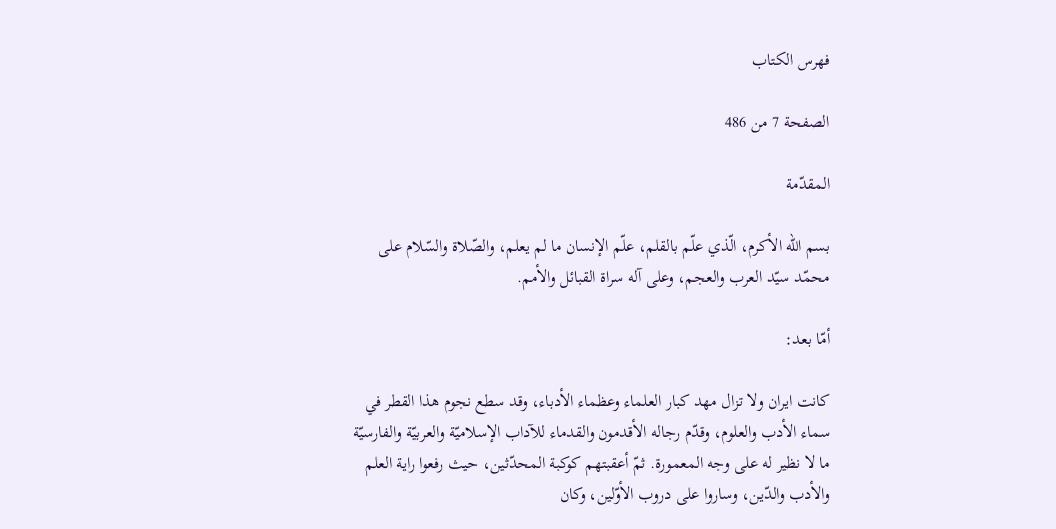فهرس الكتاب

الصفحة 7 من 486

المقدّمة

بسم اللّه الأكرم، الّذي علّم بالقلم، علّم الإنسان ما لم يعلم، والصّلاة والسّلام على محمّد سيّد العرب والعجم، وعلى آله سراة القبائل والأمم.

أمّا بعد:

كانت ايران ولا تزال مهد كبار العلماء وعظماء الأدباء، وقد سطع نجوم هذا القطر في سماء الأدب والعلوم، وقدّم رجاله الأقدمون والقدماء للآداب الإسلاميّة والعربيّة والفارسيّة ما لا نظير له على وجه المعمورة. ثمّ أعقبتهم كوكبة المحدّثين، حيث رفعوا راية العلم والأدب والدّين، وساروا على دروب الأوّلين، وكان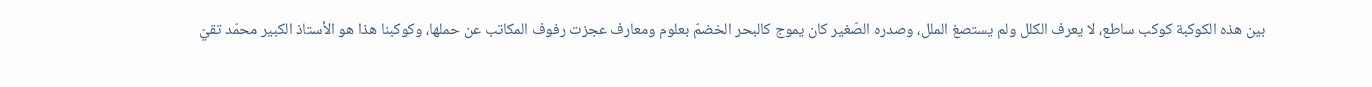بين هذه الكوكبة كوكب ساطع، لا يعرف الكلل ولم يستصغ الملل، وصدره الصّغير كان يموج كالبحر الخضمّ بعلوم ومعارف عجزت رفوف المكاتب عن حملها، وكوكبنا هذا هو الأستاذ الكبير محمّد تقيّ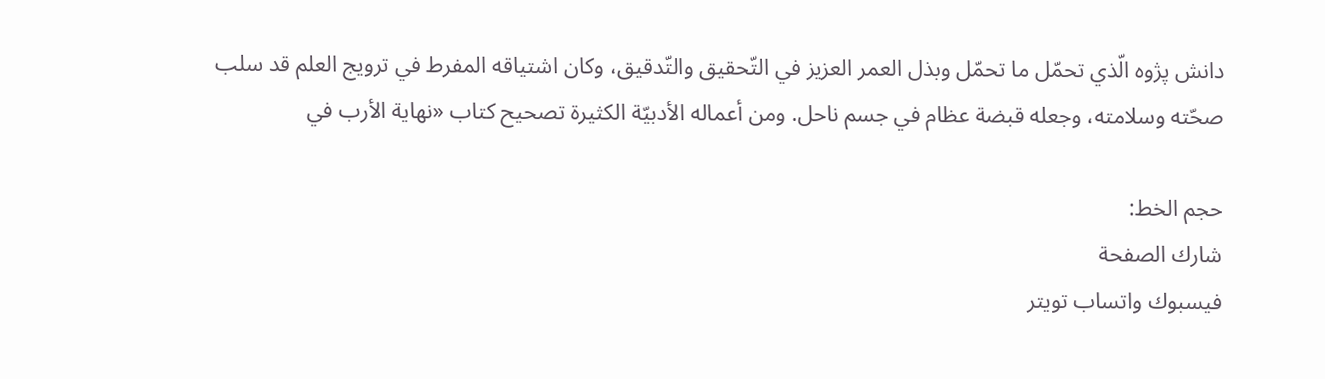دانش پژوه الّذي تحمّل ما تحمّل وبذل العمر العزيز في التّحقيق والتّدقيق، وكان اشتياقه المفرط في ترويج العلم قد سلب صحّته وسلامته، وجعله قبضة عظام في جسم ناحل. ومن أعماله الأدبيّة الكثيرة تصحيح كتاب «نهاية الأرب في

حجم الخط:
شارك الصفحة
فيسبوك واتساب تويتر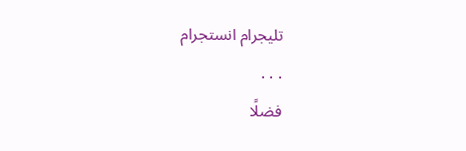تليجرام انستجرام
. . .
فضلًا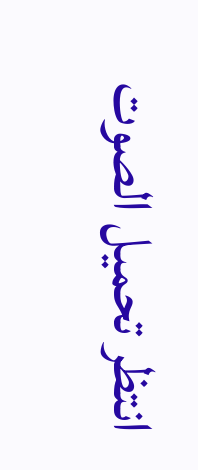انتظر تحميل الصوت